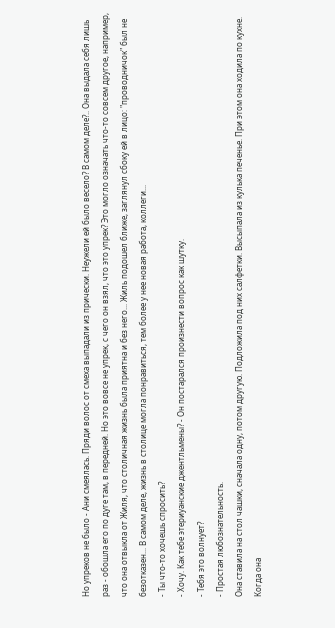Но упреков не было - Ани смеялась. Пряди волос от смеха выпадали из прически. Неужели ей было весело? В самом деле?.. Она выдала себя лишь раз - обошла его по дуге там, в передней. Но это вовсе не упрек, с чего он взял, что это упрек? Это могло означать что-то совсем другое, например, что она отвыкла от Жиля, что столичная жизнь была приятна и без него... Жиль подошел ближе, заглянул сбоку ей в лицо: "проводничок" был не безотказен... В самом деле, жизнь в столице могла понравиться, тем более у нее новая работа, коллеги...
- Ты что-то хочешь спросить?
- Хочу. Как тебе этериуанские джентльмены? - Он постарался произнести вопрос как шутку.
- Тебя это волнует?
- Простая любознательность.
Она ставила на стол чашки, сначала одну, потом другую. Подложила под них салфетки. Высыпала из кулька печенье. При этом она ходила по кухне. Когда она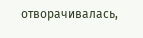отворачивалась,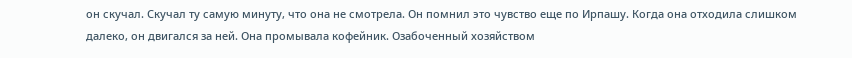он скучал. Скучал ту самую минуту, что она не смотрела. Он помнил это чувство еще по Ирпашу. Когда она отходила слишком далеко, он двигался за ней. Она промывала кофейник. Озабоченный хозяйством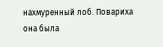нахмуренный лоб. Повариха она была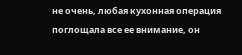не очень, любая кухонная операция поглощала все ее внимание, он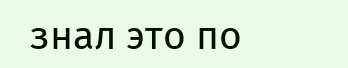знал это по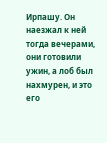Ирпашу. Он наезжал к ней тогда вечерами, они готовили ужин, а лоб был нахмурен, и это его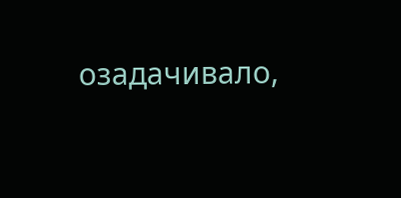озадачивало,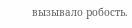вызывало робость.